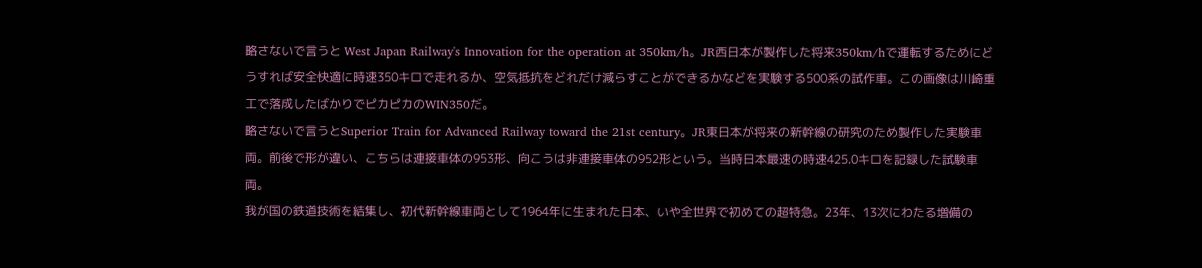略さないで言うと West Japan Railway's Innovation for the operation at 350km/h。JR西日本が製作した将来350km/hで運転するためにどうすれば安全快適に時速350キロで走れるか、空気抵抗をどれだけ減らすことができるかなどを実験する500系の試作車。この画像は川崎重工で落成したばかりでピカピカのWIN350だ。
略さないで言うとSuperior Train for Advanced Railway toward the 21st century。JR東日本が将来の新幹線の研究のため製作した実験車両。前後で形が違い、こちらは連接車体の953形、向こうは非連接車体の952形という。当時日本最速の時速425.0キロを記録した試験車両。
我が国の鉄道技術を結集し、初代新幹線車両として1964年に生まれた日本、いや全世界で初めての超特急。23年、13次にわたる増備の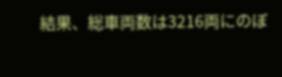結果、総車両数は3216両にのぼ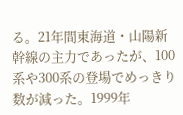る。21年間東海道・山陽新幹線の主力であったが、100系や300系の登場でめっきり数が減った。1999年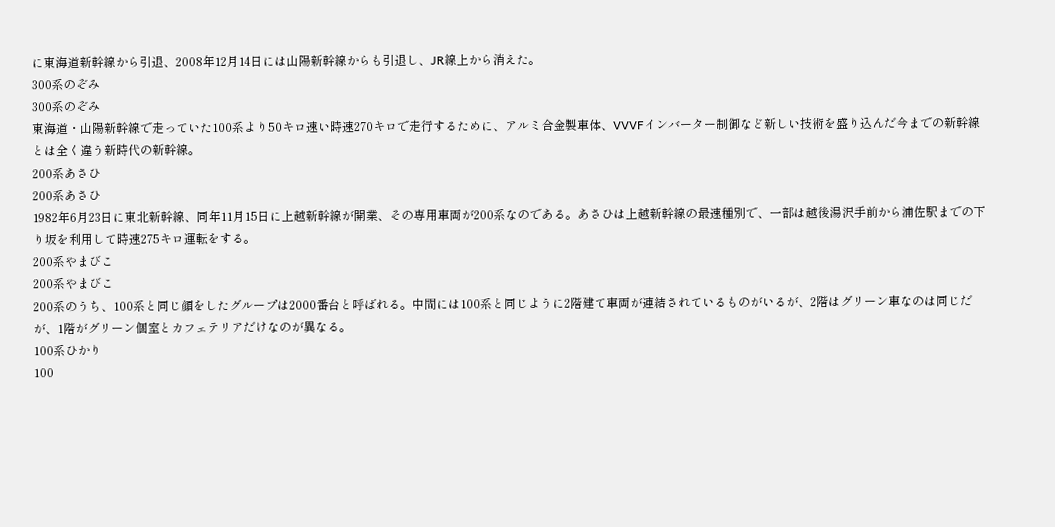に東海道新幹線から引退、2008年12月14日には山陽新幹線からも引退し、JR線上から消えた。
300系のぞみ
300系のぞみ
東海道・山陽新幹線で走っていた100系より50キロ速い時速270キロで走行するために、アルミ合金製車体、VVVFインバーター制御など新しい技術を盛り込んだ今までの新幹線とは全く違う新時代の新幹線。
200系あさひ
200系あさひ
1982年6月23日に東北新幹線、同年11月15日に上越新幹線が開業、その専用車両が200系なのである。あさひは上越新幹線の最速種別で、一部は越後湯沢手前から浦佐駅までの下り坂を利用して時速275キロ運転をする。
200系やまびこ
200系やまびこ
200系のうち、100系と同じ顔をしたグループは2000番台と呼ばれる。中間には100系と同じように2階建て車両が連結されているものがいるが、2階はグリーン車なのは同じだが、1階がグリーン個室とカフェテリアだけなのが異なる。
100系ひかり
100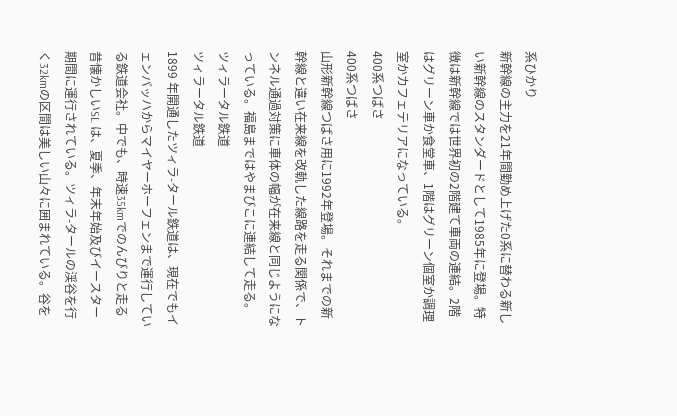系ひかり
新幹線の主力を21年間勤め上げた0系に替わる新しい新幹線のスタンダードとして1985年に登場。特徴は新幹線では世界初の2階建て車両の連結。2階はグリーン車か食堂車、1階はグリーン個室か調理室かカフェテリアになっている。
400系つばさ
400系つばさ
山形新幹線つばさ用に1992年登場。それまでの新幹線と違い在来線を改軌した線路を走る関係で、トンネル通過対策に車体の幅が在来線と同じようになっている。福島まではやまびこに連結して走る。
ツィラータル鉄道
ツィラータル鉄道
1899 年開通したツィラ-タール鉄道は、現在でもイェンバッハからマイヤーホーフェンまで運行している鉄道会社。中でも、時速35kmでのんびりと走る昔懐かしいSL は、夏季、年末年始及びイースター期間に運行されている。ツィラ-タールの渓谷を行く32kmの区間は美しい山々に囲まれている。谷を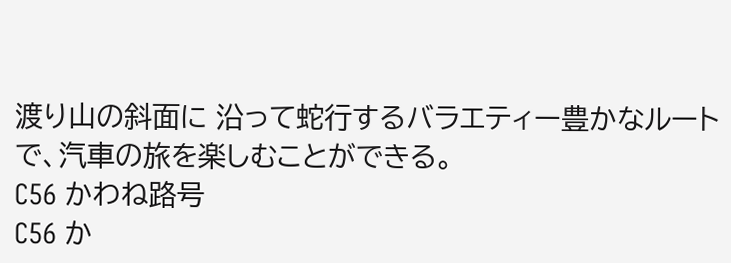渡り山の斜面に 沿って蛇行するバラエティー豊かなルートで、汽車の旅を楽しむことができる。
C56 かわね路号
C56 か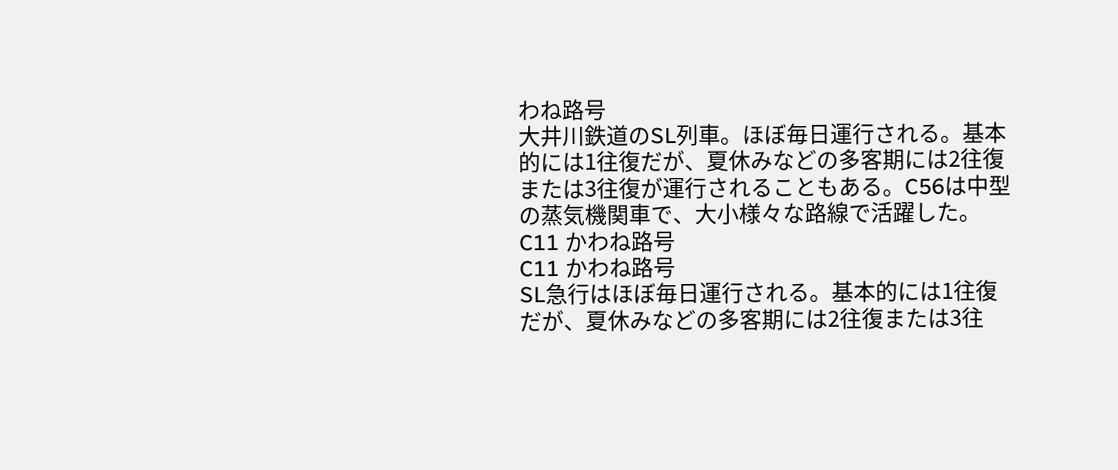わね路号
大井川鉄道のSL列車。ほぼ毎日運行される。基本的には1往復だが、夏休みなどの多客期には2往復または3往復が運行されることもある。C56は中型の蒸気機関車で、大小様々な路線で活躍した。
C11 かわね路号
C11 かわね路号
SL急行はほぼ毎日運行される。基本的には1往復だが、夏休みなどの多客期には2往復または3往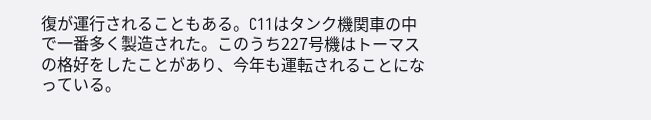復が運行されることもある。C11はタンク機関車の中で一番多く製造された。このうち227号機はトーマスの格好をしたことがあり、今年も運転されることになっている。